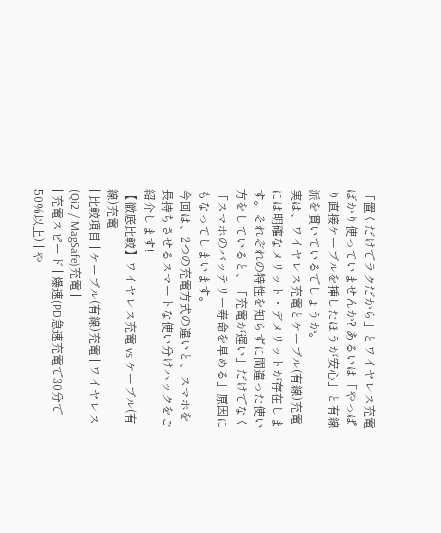「置くだけでラクだから」とワイヤレス充電ばかり使っていませんか? あるいは「やっぱり直接ケーブルを挿したほうが安心」と有線派を貫いているでしょうか。
実は、ワイヤレス充電とケーブル(有線)充電には明確なメリット・デメリットが存在します。それぞれの特性を知らずに間違った使い方をしていると、「充電が遅い」だけでなく「スマホのバッテリー寿命を早める」原因にもなってしまいます。
今回は、2つの充電方式の違いと、スマホを長持ちさせるスマートな使い分けハックをご紹介します!
【徹底比較】ワイヤレス充電 vs ケーブル(有線)充電
| 比較項目 | ケーブル(有線)充電 | ワイヤレス(Qi2 / MagSafe)充電 |
| 充電スピード | 爆速(PD急速充電で30分で50%以上) | や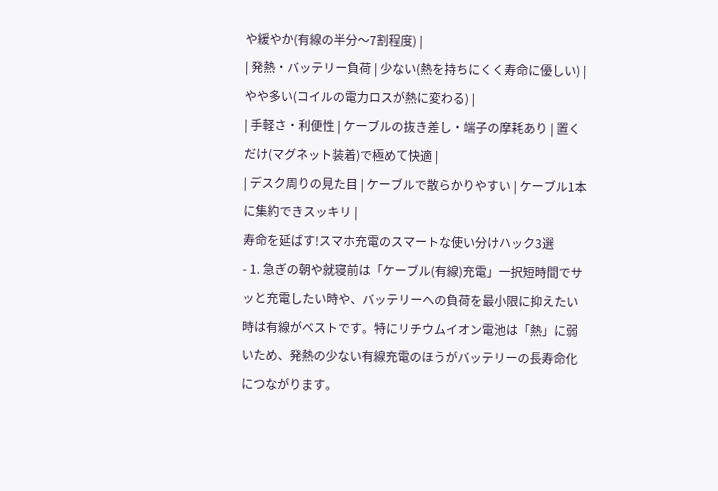や緩やか(有線の半分〜7割程度) |
| 発熱・バッテリー負荷 | 少ない(熱を持ちにくく寿命に優しい) | やや多い(コイルの電力ロスが熱に変わる) |
| 手軽さ・利便性 | ケーブルの抜き差し・端子の摩耗あり | 置くだけ(マグネット装着)で極めて快適 |
| デスク周りの見た目 | ケーブルで散らかりやすい | ケーブル1本に集約できスッキリ |
寿命を延ばす!スマホ充電のスマートな使い分けハック3選
- 1. 急ぎの朝や就寝前は「ケーブル(有線)充電」一択短時間でサッと充電したい時や、バッテリーへの負荷を最小限に抑えたい時は有線がベストです。特にリチウムイオン電池は「熱」に弱いため、発熱の少ない有線充電のほうがバッテリーの長寿命化につながります。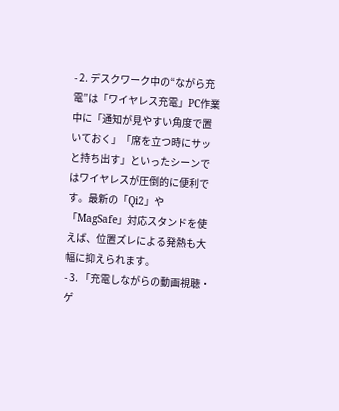- 2. デスクワーク中の“ながら充電”は「ワイヤレス充電」PC作業中に「通知が見やすい角度で置いておく」「席を立つ時にサッと持ち出す」といったシーンではワイヤレスが圧倒的に便利です。最新の「Qi2」や「MagSafe」対応スタンドを使えば、位置ズレによる発熱も大幅に抑えられます。
- 3. 「充電しながらの動画視聴・ゲ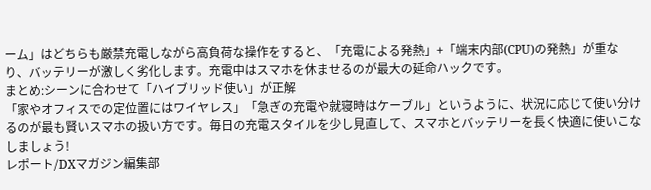ーム」はどちらも厳禁充電しながら高負荷な操作をすると、「充電による発熱」+「端末内部(CPU)の発熱」が重なり、バッテリーが激しく劣化します。充電中はスマホを休ませるのが最大の延命ハックです。
まとめ:シーンに合わせて「ハイブリッド使い」が正解
「家やオフィスでの定位置にはワイヤレス」「急ぎの充電や就寝時はケーブル」というように、状況に応じて使い分けるのが最も賢いスマホの扱い方です。毎日の充電スタイルを少し見直して、スマホとバッテリーを長く快適に使いこなしましょう!
レポート/DXマガジン編集部